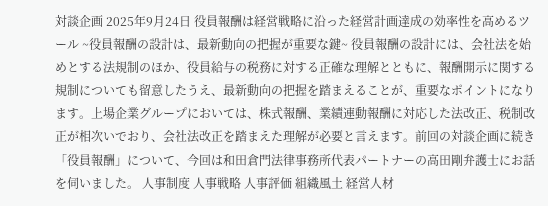対談企画 2025年9月24日 役員報酬は経営戦略に沿った経営計画達成の効率性を高めるツール ~役員報酬の設計は、最新動向の把握が重要な鍵~ 役員報酬の設計には、会社法を始めとする法規制のほか、役員給与の税務に対する正確な理解とともに、報酬開示に関する規制についても留意したうえ、最新動向の把握を踏まえることが、重要なポイントになります。上場企業グループにおいては、株式報酬、業績連動報酬に対応した法改正、税制改正が相次いでおり、会社法改正を踏まえた理解が必要と言えます。前回の対談企画に続き「役員報酬」について、今回は和田倉門法律事務所代表パートナーの高田剛弁護士にお話を伺いました。 人事制度 人事戦略 人事評価 組織風土 経営人材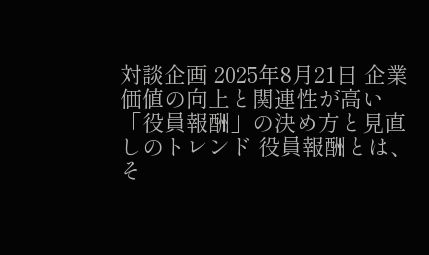対談企画 2025年8月21日 企業価値の向上と関連性が高い「役員報酬」の決め方と見直しのトレンド 役員報酬とは、そ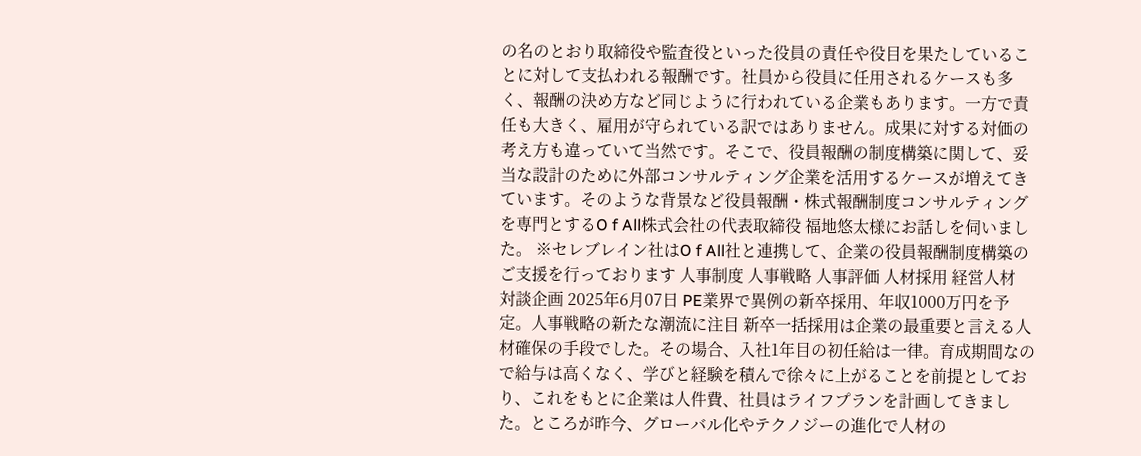の名のとおり取締役や監査役といった役員の責任や役目を果たしていることに対して支払われる報酬です。社員から役員に任用されるケースも多く、報酬の決め方など同じように行われている企業もあります。一方で責任も大きく、雇用が守られている訳ではありません。成果に対する対価の考え方も違っていて当然です。そこで、役員報酬の制度構築に関して、妥当な設計のために外部コンサルティング企業を活用するケースが増えてきています。そのような背景など役員報酬・株式報酬制度コンサルティングを専門とするO f All株式会社の代表取締役 福地悠太様にお話しを伺いました。 ※セレブレイン社はO f All社と連携して、企業の役員報酬制度構築のご支援を行っております 人事制度 人事戦略 人事評価 人材採用 経営人材
対談企画 2025年6月07日 PE業界で異例の新卒採用、年収1000万円を予定。人事戦略の新たな潮流に注目 新卒一括採用は企業の最重要と言える人材確保の手段でした。その場合、入社1年目の初任給は一律。育成期間なので給与は高くなく、学びと経験を積んで徐々に上がることを前提としており、これをもとに企業は人件費、社員はライフプランを計画してきました。ところが昨今、グローバル化やテクノジーの進化で人材の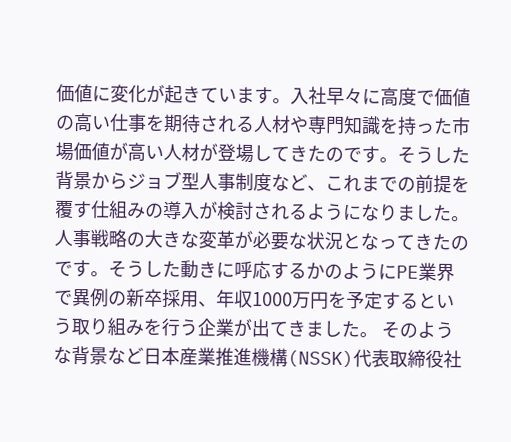価値に変化が起きています。入社早々に高度で価値の高い仕事を期待される人材や専門知識を持った市場価値が高い人材が登場してきたのです。そうした背景からジョブ型人事制度など、これまでの前提を覆す仕組みの導入が検討されるようになりました。人事戦略の大きな変革が必要な状況となってきたのです。そうした動きに呼応するかのようにPE業界で異例の新卒採用、年収1000万円を予定するという取り組みを行う企業が出てきました。 そのような背景など日本産業推進機構(NSSK)代表取締役社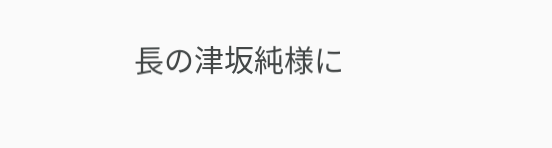長の津坂純様に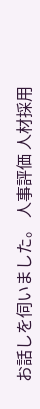お話しを伺いました。 人事評価 人材採用